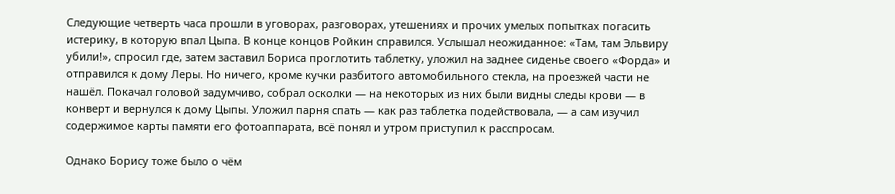Следующие четверть часа прошли в уговорах, разговорах, утешениях и прочих умелых попытках погасить истерику, в которую впал Цыпа. В конце концов Ройкин справился. Услышал неожиданное: «Там, там Эльвиру убили!», спросил где, затем заставил Бориса проглотить таблетку, уложил на заднее сиденье своего «Форда» и отправился к дому Леры. Но ничего, кроме кучки разбитого автомобильного стекла, на проезжей части не нашёл. Покачал головой задумчиво, собрал осколки — на некоторых из них были видны следы крови — в конверт и вернулся к дому Цыпы. Уложил парня спать — как раз таблетка подействовала, — а сам изучил содержимое карты памяти его фотоаппарата, всё понял и утром приступил к расспросам.

Однако Борису тоже было о чём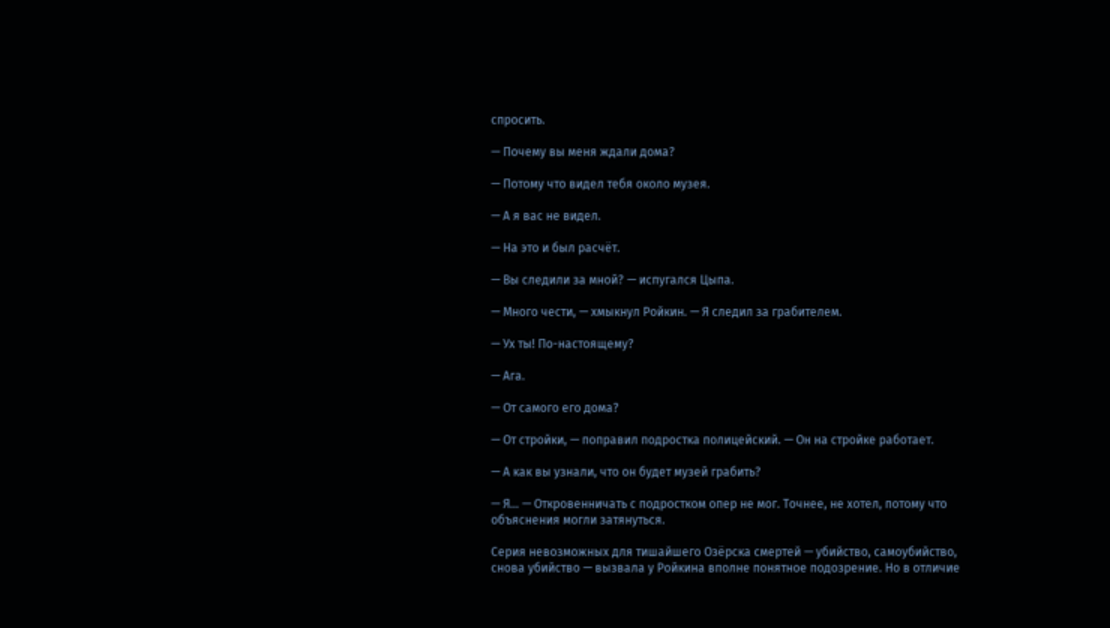спросить.

— Почему вы меня ждали дома?

— Потому что видел тебя около музея.

— А я вас не видел.

— На это и был расчёт.

— Вы следили за мной? — испугался Цыпа.

— Много чести, — хмыкнул Ройкин. — Я следил за грабителем.

— Ух ты! По-настоящему?

— Ага.

— От самого его дома?

— От стройки, — поправил подростка полицейский. — Он на стройке работает.

— А как вы узнали, что он будет музей грабить?

— Я… — Откровенничать с подростком опер не мог. Точнее, не хотел, потому что объяснения могли затянуться.

Серия невозможных для тишайшего Озёрска смертей — убийство, самоубийство, снова убийство — вызвала у Ройкина вполне понятное подозрение. Но в отличие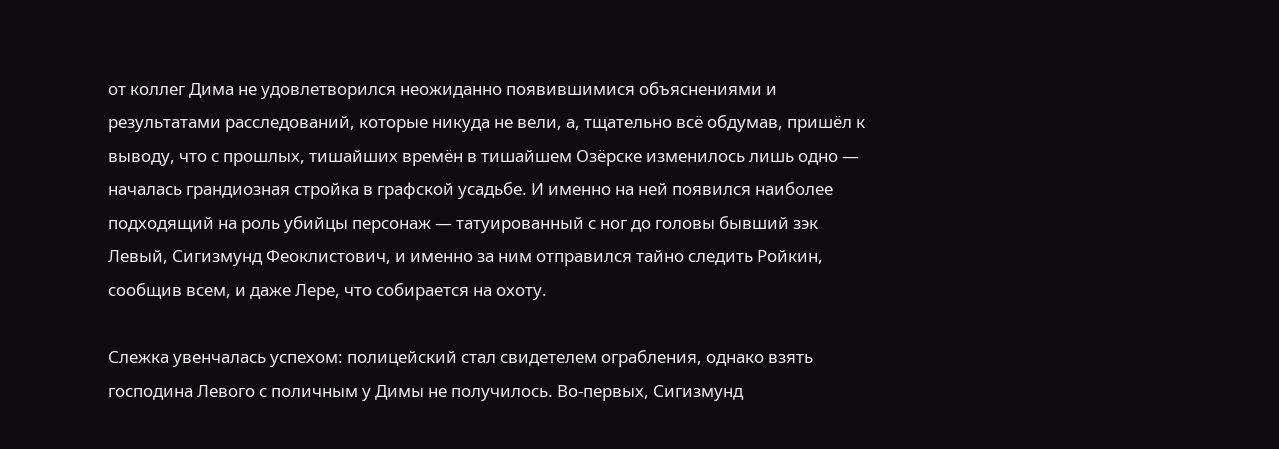от коллег Дима не удовлетворился неожиданно появившимися объяснениями и результатами расследований, которые никуда не вели, а, тщательно всё обдумав, пришёл к выводу, что с прошлых, тишайших времён в тишайшем Озёрске изменилось лишь одно — началась грандиозная стройка в графской усадьбе. И именно на ней появился наиболее подходящий на роль убийцы персонаж — татуированный с ног до головы бывший зэк Левый, Сигизмунд Феоклистович, и именно за ним отправился тайно следить Ройкин, сообщив всем, и даже Лере, что собирается на охоту.

Слежка увенчалась успехом: полицейский стал свидетелем ограбления, однако взять господина Левого с поличным у Димы не получилось. Во-первых, Сигизмунд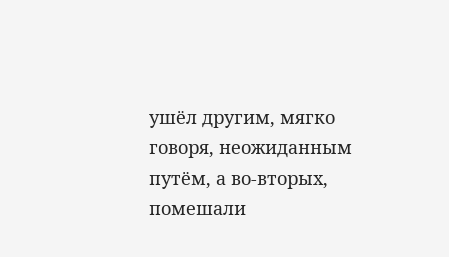ушёл другим, мягко говоря, неожиданным путём, а во-вторых, помешали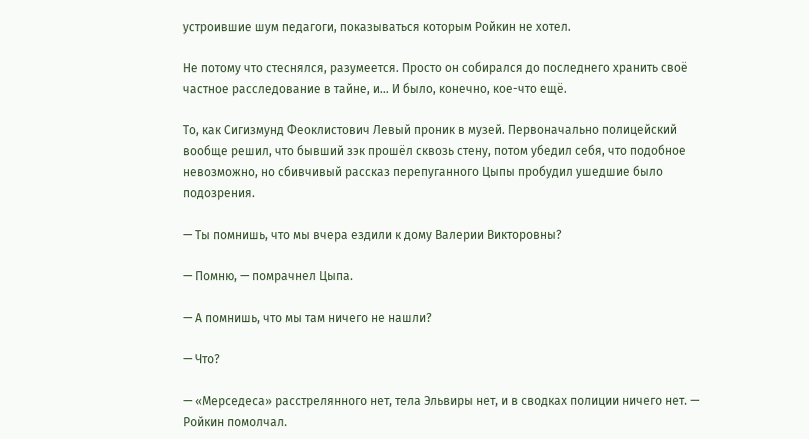устроившие шум педагоги, показываться которым Ройкин не хотел.

Не потому что стеснялся, разумеется. Просто он собирался до последнего хранить своё частное расследование в тайне, и… И было, конечно, кое-что ещё.

То, как Сигизмунд Феоклистович Левый проник в музей. Первоначально полицейский вообще решил, что бывший зэк прошёл сквозь стену, потом убедил себя, что подобное невозможно, но сбивчивый рассказ перепуганного Цыпы пробудил ушедшие было подозрения.

— Ты помнишь, что мы вчера ездили к дому Валерии Викторовны?

— Помню, — помрачнел Цыпа.

— А помнишь, что мы там ничего не нашли?

— Что?

— «Мерседеса» расстрелянного нет, тела Эльвиры нет, и в сводках полиции ничего нет. — Ройкин помолчал.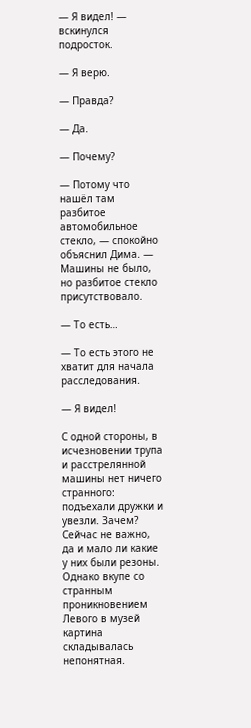— Я видел! — вскинулся подросток.

— Я верю.

— Правда?

— Да.

— Почему?

— Потому что нашёл там разбитое автомобильное стекло, — спокойно объяснил Дима. — Машины не было, но разбитое стекло присутствовало.

— То есть…

— То есть этого не хватит для начала расследования.

— Я видел!

С одной стороны, в исчезновении трупа и расстрелянной машины нет ничего странного: подъехали дружки и увезли. Зачем? Сейчас не важно, да и мало ли какие у них были резоны. Однако вкупе со странным проникновением Левого в музей картина складывалась непонятная.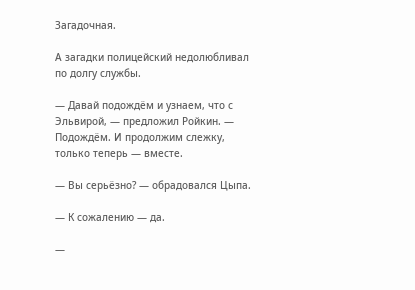Загадочная.

А загадки полицейский недолюбливал по долгу службы.

— Давай подождём и узнаем, что с Эльвирой, — предложил Ройкин. — Подождём. И продолжим слежку, только теперь — вместе.

— Вы серьёзно? — обрадовался Цыпа.

— К сожалению — да.

—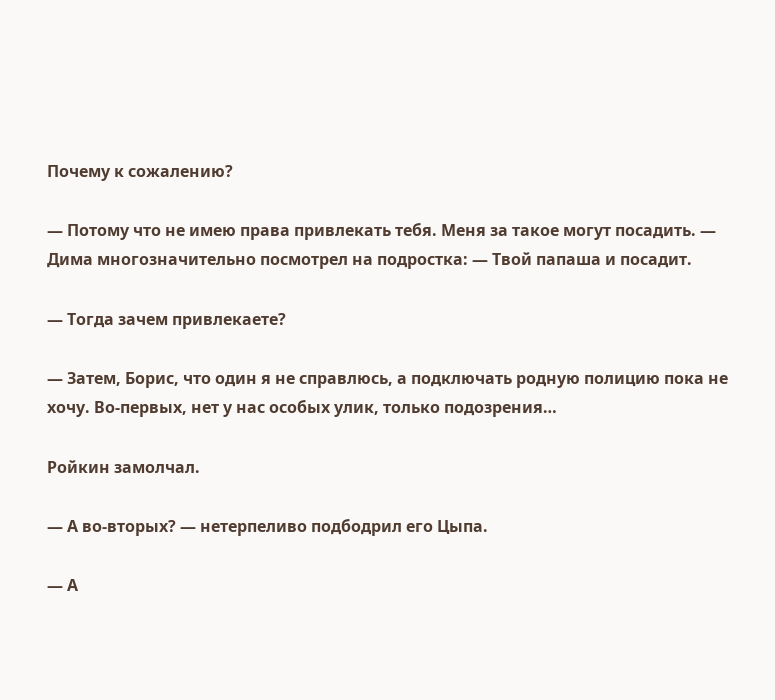Почему к сожалению?

— Потому что не имею права привлекать тебя. Меня за такое могут посадить. — Дима многозначительно посмотрел на подростка: — Твой папаша и посадит.

— Тогда зачем привлекаете?

— Затем, Борис, что один я не справлюсь, а подключать родную полицию пока не хочу. Во-первых, нет у нас особых улик, только подозрения…

Ройкин замолчал.

— А во-вторых? — нетерпеливо подбодрил его Цыпа.

— А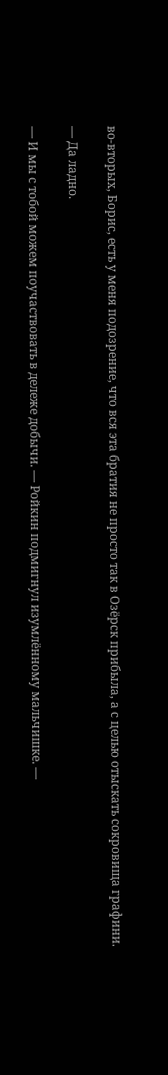во-вторых, Борис, есть у меня подозрение, что вся эта братия не просто так в Озёрск прибыла, а с целью отыскать сокровища графини.

— Да ладно.

— И мы с тобой можем поучаствовать в дележе добычи. — Ройкин подмигнул изумлённому мальчишке. —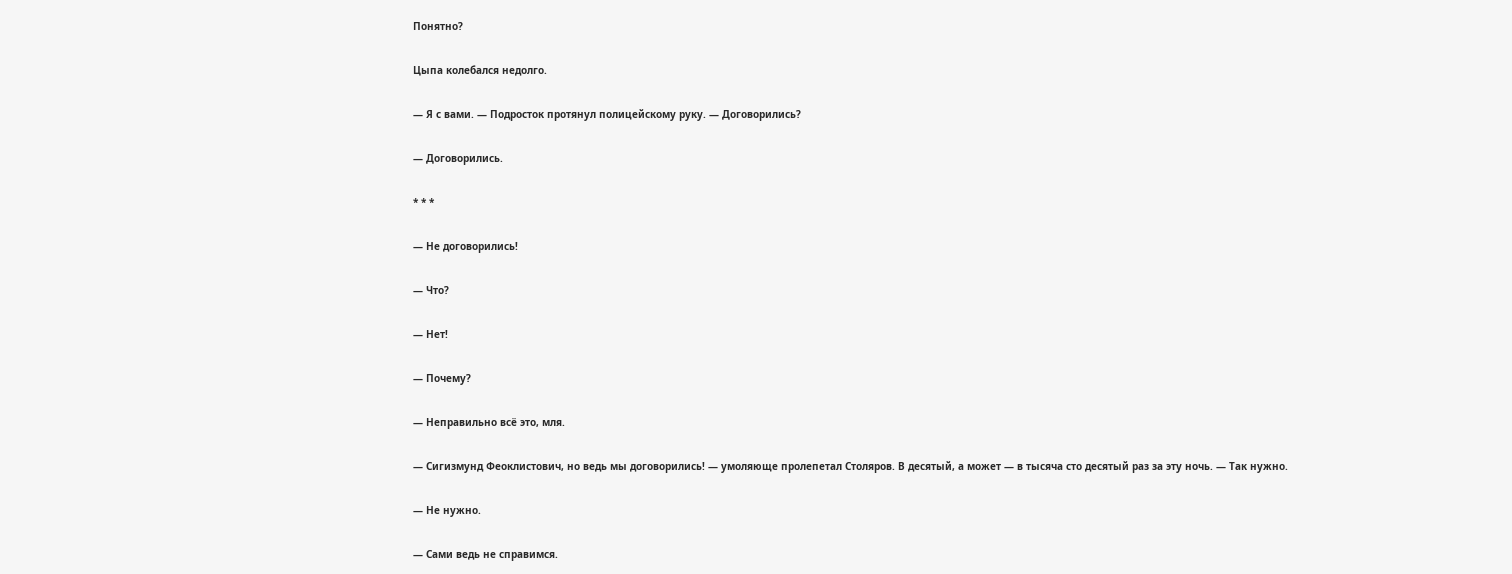Понятно?

Цыпа колебался недолго.

— Я с вами. — Подросток протянул полицейскому руку. — Договорились?

— Договорились.

* * *

— Не договорились!

— Что?

— Нет!

— Почему?

— Неправильно всё это, мля.

— Сигизмунд Феоклистович, но ведь мы договорились! — умоляюще пролепетал Столяров. В десятый, а может — в тысяча сто десятый раз за эту ночь. — Так нужно.

— Не нужно.

— Сами ведь не справимся.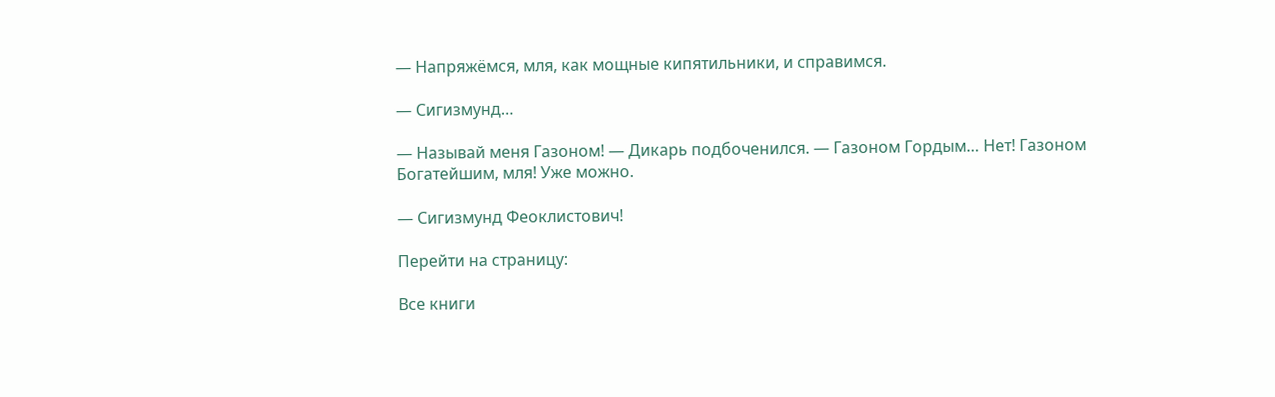— Напряжёмся, мля, как мощные кипятильники, и справимся.

— Сигизмунд…

— Называй меня Газоном! — Дикарь подбоченился. — Газоном Гордым… Нет! Газоном Богатейшим, мля! Уже можно.

— Сигизмунд Феоклистович!

Перейти на страницу:

Все книги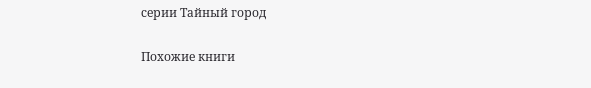серии Тайный город

Похожие книги